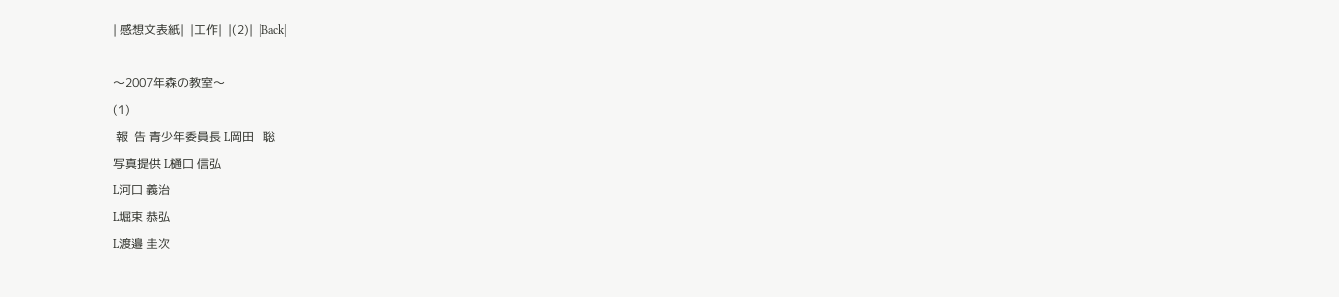| 感想文表紙|  |工作|  |(2)|  |Back|

〜2007年森の教室〜
(1)
 報  告 青少年委員長 L岡田   聡
写真提供 L樋口 信弘
L河口 義治
L堀束 恭弘
L渡邉 圭次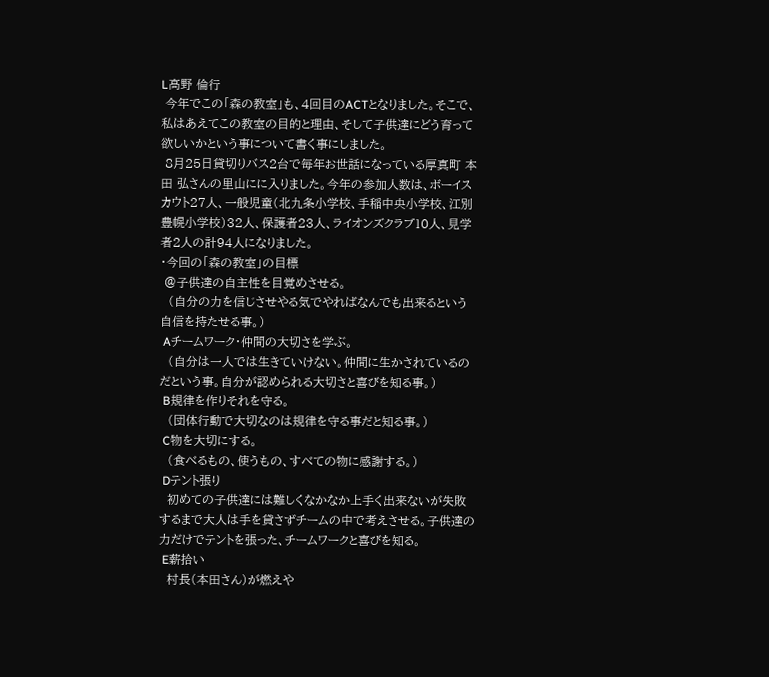L高野 倫行
 今年でこの「森の教室」も、4回目のACTとなりました。そこで、私はあえてこの教室の目的と理由、そして子供達にどう育って欲しいかという事について書く事にしました。
 8月25日貸切りバス2台で毎年お世話になっている厚真町 本田 弘さんの里山にに入りました。今年の参加人数は、ボーイスカウト27人、一般児童(北九条小学校、手稲中央小学校、江別豊幌小学校)32人、保護者23人、ライオンズクラブ10人、見学者2人の計94人になりました。
・今回の「森の教室」の目標
 @子供達の自主性を目覚めさせる。
  (自分の力を信じさせやる気でやればなんでも出来るという自信を持たせる事。)
 Aチームワーク・仲間の大切さを学ぶ。
  (自分は一人では生きていけない。仲間に生かされているのだという事。自分が認められる大切さと喜びを知る事。)
 B規律を作りそれを守る。
  (団体行動で大切なのは規律を守る事だと知る事。)
 C物を大切にする。
  (食べるもの、使うもの、すべての物に感謝する。)
 Dテント張り
  初めての子供達には難しくなかなか上手く出来ないが失敗するまで大人は手を貸さずチームの中で考えさせる。子供達の力だけでテントを張った、チームワークと喜びを知る。
 E薪拾い
  村長(本田さん)が燃えや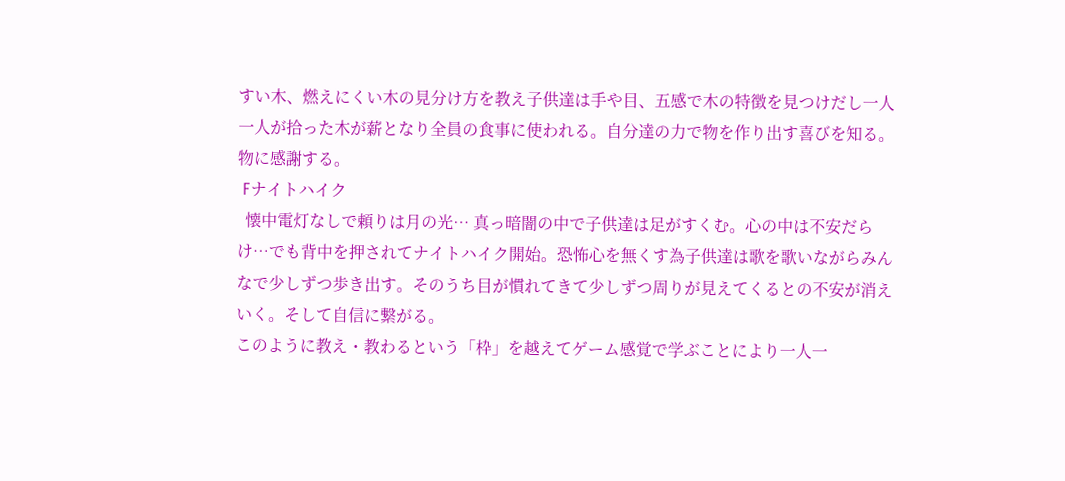すい木、燃えにくい木の見分け方を教え子供達は手や目、五感で木の特徴を見つけだし一人一人が拾った木が薪となり全員の食事に使われる。自分達の力で物を作り出す喜びを知る。物に感謝する。
 Fナイトハイク
  懐中電灯なしで頼りは月の光… 真っ暗闇の中で子供達は足がすくむ。心の中は不安だらけ…でも背中を押されてナイトハイク開始。恐怖心を無くす為子供達は歌を歌いながらみんなで少しずつ歩き出す。そのうち目が慣れてきて少しずつ周りが見えてくるとの不安が消えいく。そして自信に繋がる。
このように教え・教わるという「枠」を越えてゲーム感覚で学ぶことにより一人一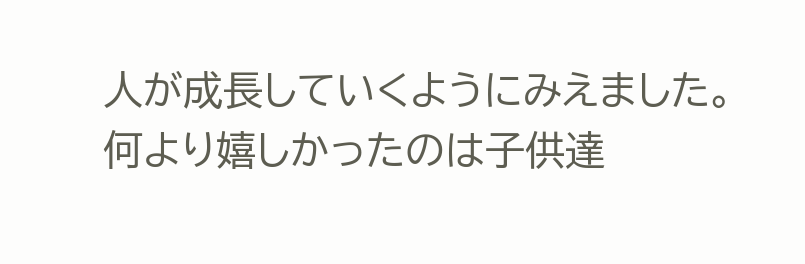人が成長していくようにみえました。何より嬉しかったのは子供達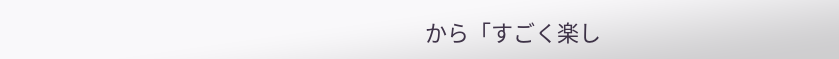から「すごく楽し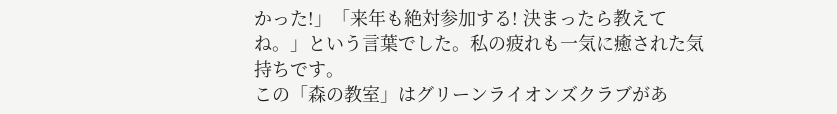かった!」「来年も絶対参加する! 決まったら教えてね。」という言葉でした。私の疲れも一気に癒された気持ちです。
この「森の教室」はグリーンライオンズクラブがあ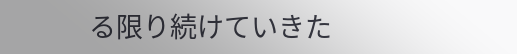る限り続けていきた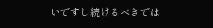いですし続けるべきでは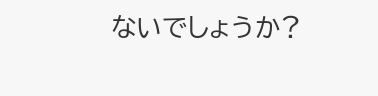ないでしょうか?